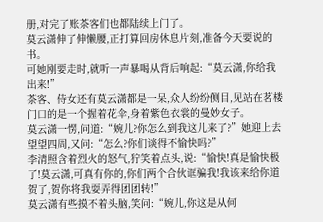册,对完了账茶客们也都陆续上门了。
莫云潇伸了伸懒腰,正打算回房休息片刻,准备今天要说的书。
可她刚要走时,就听一声暴喝从背后响起:“莫云潇,你给我出来!”
茶客、侍女还有莫云潇都是一呆,众人纷纷侧目,见站在茗楼门口的是一个握着花伞,身着紫色衣裳的曼妙女子。
莫云潇一愣,问道:“婉儿?你怎么到我这儿来了?”她迎上去望望四周,又问:“怎么?你们谈得不愉快吗?”
李清照含着烈火的怒气,狞笑着点头,说:“愉快!真是愉快极了!莫云潇,可真有你的,你们两个合伙诓骗我!我该来给你道贺了,贺你将我耍弄得团团转!”
莫云潇有些摸不着头脑,笑问:“婉儿,你这是从何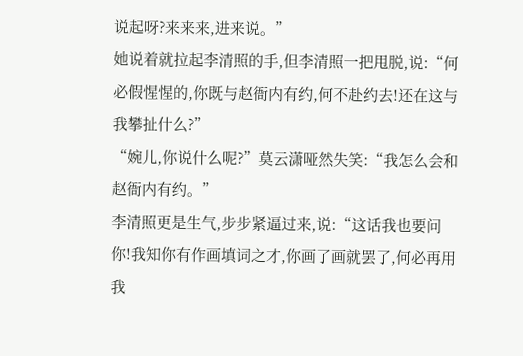说起呀?来来来,进来说。”
她说着就拉起李清照的手,但李清照一把甩脱,说:“何必假惺惺的,你既与赵衙内有约,何不赴约去!还在这与我攀扯什么?”
“婉儿,你说什么呢?”莫云潇哑然失笑:“我怎么会和赵衙内有约。”
李清照更是生气,步步紧逼过来,说:“这话我也要问你!我知你有作画填词之才,你画了画就罢了,何必再用我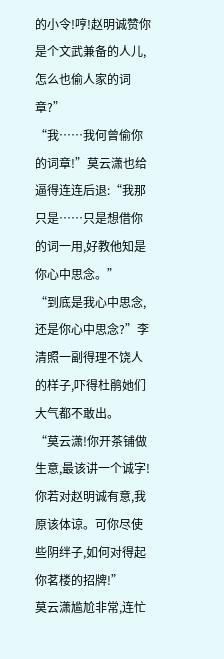的小令!哼!赵明诚赞你是个文武兼备的人儿,怎么也偷人家的词章?”
“我……我何曾偷你的词章!”莫云潇也给逼得连连后退:“我那只是……只是想借你的词一用,好教他知是你心中思念。”
“到底是我心中思念,还是你心中思念?”李清照一副得理不饶人的样子,吓得杜鹃她们大气都不敢出。
“莫云潇!你开茶铺做生意,最该讲一个诚字!你若对赵明诚有意,我原该体谅。可你尽使些阴绊子,如何对得起你茗楼的招牌!”
莫云潇尴尬非常,连忙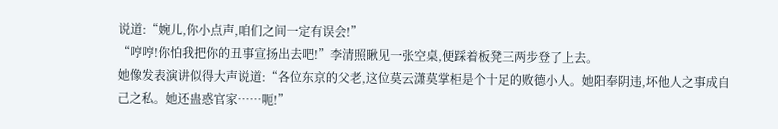说道:“婉儿,你小点声,咱们之间一定有误会!”
“哼哼!你怕我把你的丑事宣扬出去吧!”李清照瞅见一张空桌,便踩着板凳三两步登了上去。
她像发表演讲似得大声说道:“各位东京的父老,这位莫云潇莫掌柜是个十足的败德小人。她阳奉阴违,坏他人之事成自己之私。她还蛊惑官家……呃!”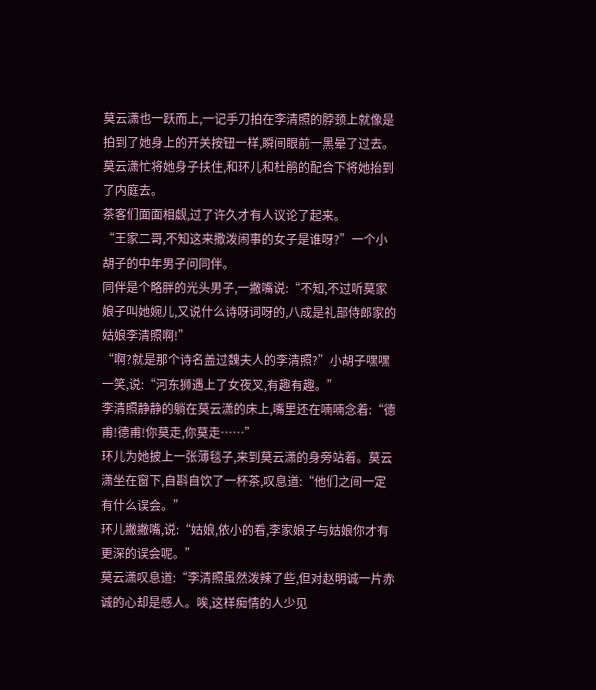莫云潇也一跃而上,一记手刀拍在李清照的脖颈上就像是拍到了她身上的开关按钮一样,瞬间眼前一黑晕了过去。
莫云潇忙将她身子扶住,和环儿和杜鹃的配合下将她抬到了内庭去。
茶客们面面相觑,过了许久才有人议论了起来。
“王家二哥,不知这来撒泼闹事的女子是谁呀?”一个小胡子的中年男子问同伴。
同伴是个略胖的光头男子,一撇嘴说:“不知,不过听莫家娘子叫她婉儿,又说什么诗呀词呀的,八成是礼部侍郎家的姑娘李清照啊!”
“啊?就是那个诗名盖过魏夫人的李清照?”小胡子嘿嘿一笑,说:“河东狮遇上了女夜叉,有趣有趣。”
李清照静静的躺在莫云潇的床上,嘴里还在喃喃念着:“德甫!德甫!你莫走,你莫走……”
环儿为她披上一张薄毯子,来到莫云潇的身旁站着。莫云潇坐在窗下,自斟自饮了一杯茶,叹息道:“他们之间一定有什么误会。”
环儿撇撇嘴,说:“姑娘,依小的看,李家娘子与姑娘你才有更深的误会呢。”
莫云潇叹息道:“李清照虽然泼辣了些,但对赵明诚一片赤诚的心却是感人。唉,这样痴情的人少见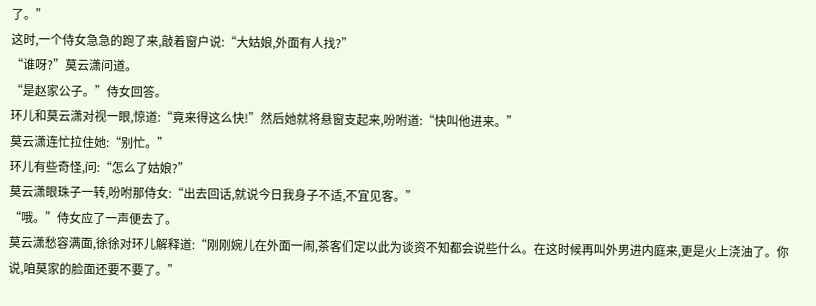了。”
这时,一个侍女急急的跑了来,敲着窗户说:“大姑娘,外面有人找?”
“谁呀?”莫云潇问道。
“是赵家公子。”侍女回答。
环儿和莫云潇对视一眼,惊道:“竟来得这么快!”然后她就将悬窗支起来,吩咐道:“快叫他进来。”
莫云潇连忙拉住她:“别忙。”
环儿有些奇怪,问:“怎么了姑娘?”
莫云潇眼珠子一转,吩咐那侍女:“出去回话,就说今日我身子不适,不宜见客。”
“哦。”侍女应了一声便去了。
莫云潇愁容满面,徐徐对环儿解释道:“刚刚婉儿在外面一闹,茶客们定以此为谈资不知都会说些什么。在这时候再叫外男进内庭来,更是火上浇油了。你说,咱莫家的脸面还要不要了。”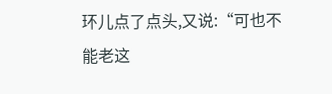环儿点了点头,又说:“可也不能老这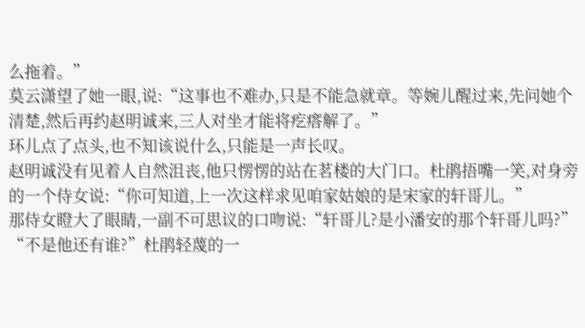么拖着。”
莫云潇望了她一眼,说:“这事也不难办,只是不能急就章。等婉儿醒过来,先问她个清楚,然后再约赵明诚来,三人对坐才能将疙瘩解了。”
环儿点了点头,也不知该说什么,只能是一声长叹。
赵明诚没有见着人自然沮丧,他只愣愣的站在茗楼的大门口。杜鹃捂嘴一笑,对身旁的一个侍女说:“你可知道,上一次这样求见咱家姑娘的是宋家的轩哥儿。”
那侍女瞪大了眼睛,一副不可思议的口吻说:“轩哥儿?是小潘安的那个轩哥儿吗?”
“不是他还有谁?”杜鹃轻蔑的一